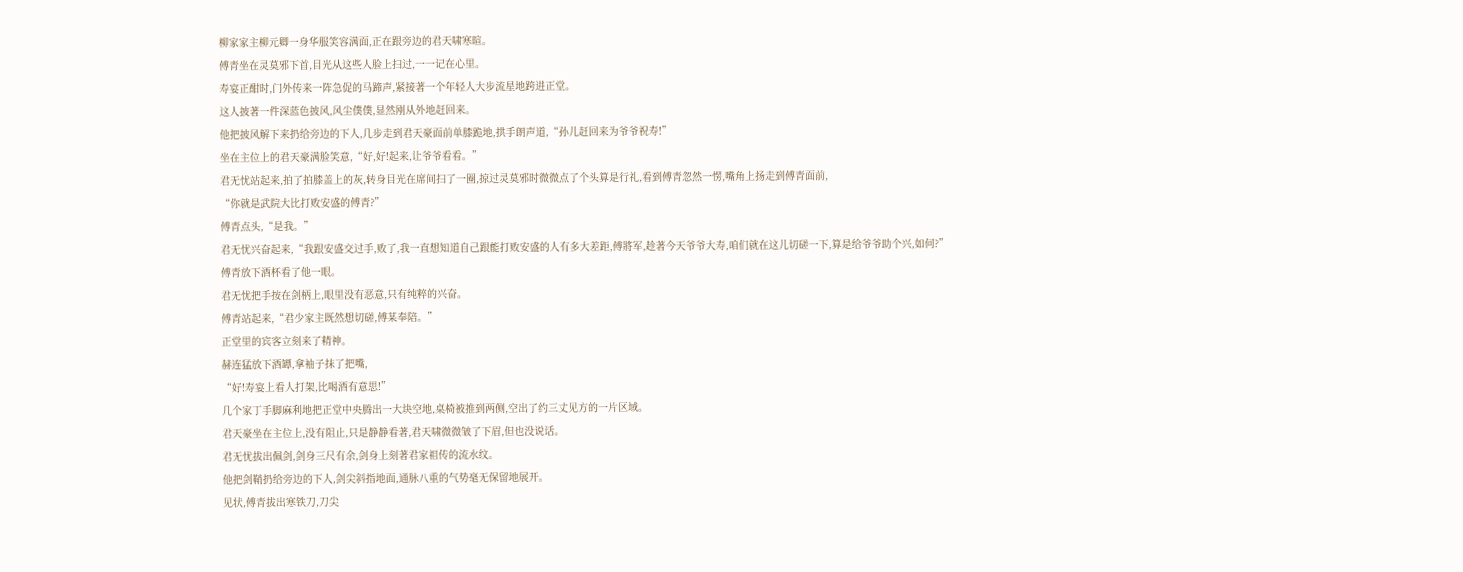柳家家主柳元卿一身华服笑容满面,正在跟旁边的君天啸寒暄。
傅青坐在灵莫邪下首,目光从这些人脸上扫过,一一记在心里。
寿宴正酣时,门外传来一阵急促的马蹄声,紧接著一个年轻人大步流星地跨进正堂。
这人披著一件深蓝色披风,风尘僕僕,显然刚从外地赶回来。
他把披风解下来扔给旁边的下人,几步走到君天豪面前单膝跪地,拱手朗声道,“孙儿赶回来为爷爷祝寿!”
坐在主位上的君天豪满脸笑意,“好,好!起来,让爷爷看看。”
君无忧站起来,拍了拍膝盖上的灰,转身目光在席间扫了一圈,掠过灵莫邪时微微点了个头算是行礼,看到傅青忽然一愣,嘴角上扬走到傅青面前,
“你就是武院大比打败安盛的傅青?”
傅青点头,“是我。”
君无忧兴奋起来,“我跟安盛交过手,败了,我一直想知道自己跟能打败安盛的人有多大差距,傅將军,趁著今天爷爷大寿,咱们就在这儿切磋一下,算是给爷爷助个兴,如何?”
傅青放下酒杯看了他一眼。
君无忧把手按在剑柄上,眼里没有恶意,只有纯粹的兴奋。
傅青站起来,“君少家主既然想切磋,傅某奉陪。”
正堂里的宾客立刻来了精神。
赫连猛放下酒罈,拿袖子抹了把嘴,
“好!寿宴上看人打架,比喝酒有意思!”
几个家丁手脚麻利地把正堂中央腾出一大块空地,桌椅被推到两侧,空出了约三丈见方的一片区域。
君天豪坐在主位上,没有阻止,只是静静看著,君天啸微微皱了下眉,但也没说话。
君无忧拔出佩剑,剑身三尺有余,剑身上刻著君家祖传的流水纹。
他把剑鞘扔给旁边的下人,剑尖斜指地面,通脉八重的气势毫无保留地展开。
见状,傅青拔出寒铁刀,刀尖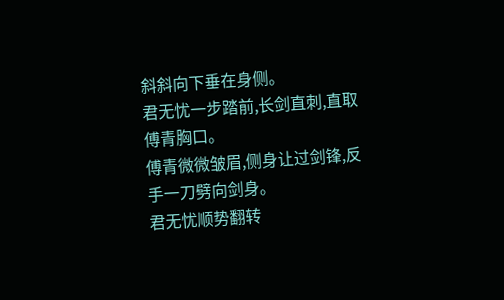斜斜向下垂在身侧。
君无忧一步踏前,长剑直刺,直取傅青胸口。
傅青微微皱眉,侧身让过剑锋,反手一刀劈向剑身。
君无忧顺势翻转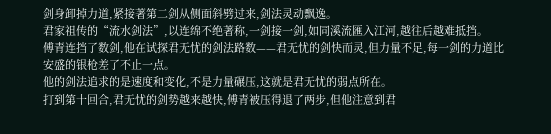剑身卸掉力道,紧接著第二剑从侧面斜劈过来,剑法灵动飘逸。
君家祖传的“流水剑法”,以连绵不绝著称,一剑接一剑,如同溪流匯入江河,越往后越难抵挡。
傅青连挡了数剑,他在试探君无忧的剑法路数——君无忧的剑快而灵,但力量不足,每一剑的力道比安盛的银枪差了不止一点。
他的剑法追求的是速度和变化,不是力量碾压,这就是君无忧的弱点所在。
打到第十回合,君无忧的剑势越来越快,傅青被压得退了两步,但他注意到君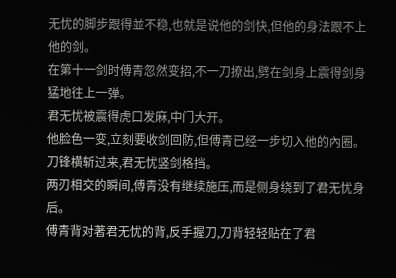无忧的脚步跟得並不稳,也就是说他的剑快,但他的身法跟不上他的剑。
在第十一剑时傅青忽然变招,不一刀撩出,劈在剑身上震得剑身猛地往上一弹。
君无忧被震得虎口发麻,中门大开。
他脸色一变,立刻要收剑回防,但傅青已经一步切入他的內圈。
刀锋横斩过来,君无忧竖剑格挡。
两刃相交的瞬间,傅青没有继续施压,而是侧身绕到了君无忧身后。
傅青背对著君无忧的背,反手握刀,刀背轻轻贴在了君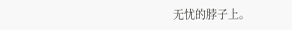无忧的脖子上。